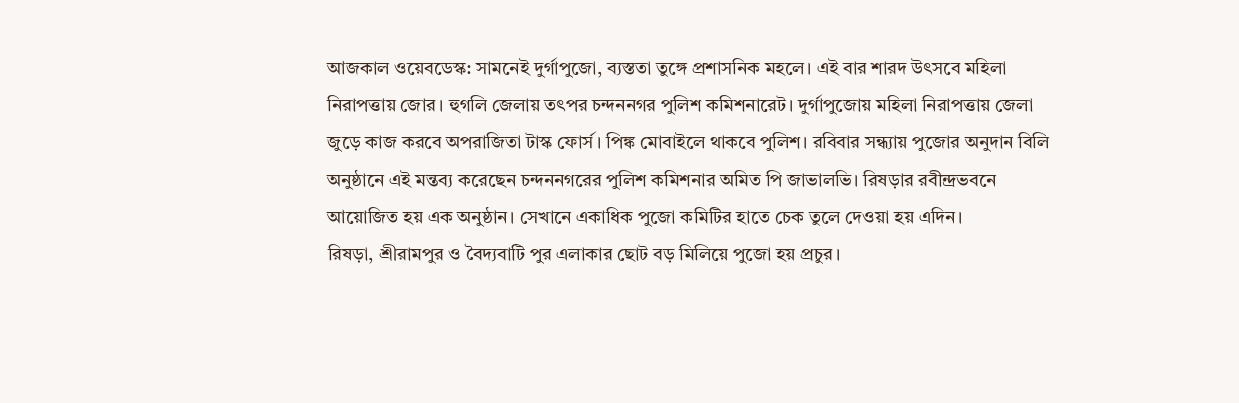আজকাল ওয়েবডেস্ক: সামনেই দুর্গাপুজো, ব্যস্ততা তুঙ্গে প্রশাসনিক মহলে। এই বার শারদ উৎসবে মহিলা নিরাপত্তায় জোর। হুগলি জেলায় তৎপর চন্দননগর পুলিশ কমিশনারেট। দুর্গাপুজোয় মহিলা নিরাপত্তায় জেলা জুড়ে কাজ করবে অপরাজিতা টাস্ক ফোর্স। পিঙ্ক মোবাইলে থাকবে পুলিশ। রবিবার সন্ধ্যায় পুজোর অনুদান বিলি অনুষ্ঠানে এই মন্তব্য করেছেন চন্দননগরের পুলিশ কমিশনার অমিত পি জাভালভি। রিষড়ার রবীন্দ্রভবনে আয়োজিত হয় এক অনুষ্ঠান। সেখানে একাধিক পুজো কমিটির হাতে চেক তুলে দেওয়া হয় এদিন।
রিষড়া, শ্রীরামপুর ও বৈদ্যবাটি পুর এলাকার ছোট বড় মিলিয়ে পুজো হয় প্রচুর।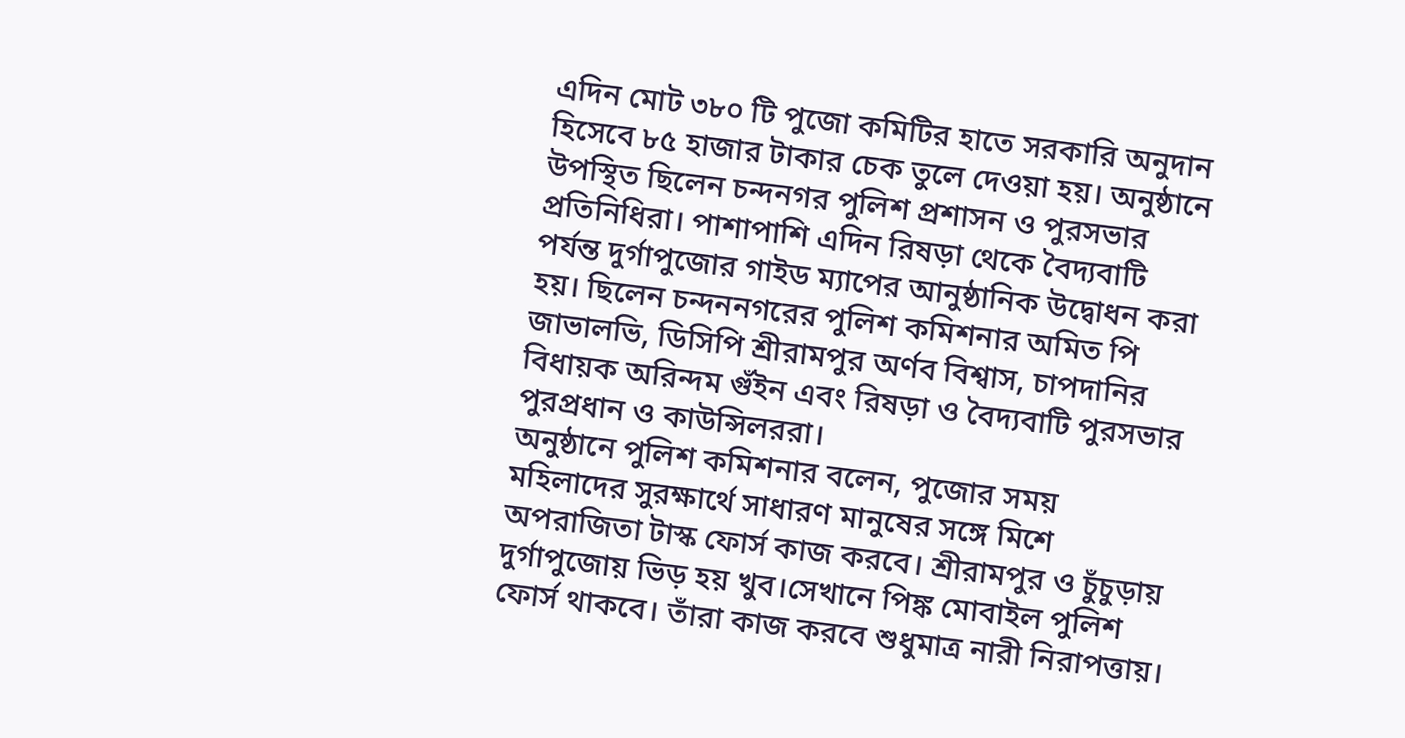এদিন মোট ৩৮০ টি পুজো কমিটির হাতে সরকারি অনুদান হিসেবে ৮৫ হাজার টাকার চেক তুলে দেওয়া হয়। অনুষ্ঠানে উপস্থিত ছিলেন চন্দনগর পুলিশ প্রশাসন ও পুরসভার প্রতিনিধিরা। পাশাপাশি এদিন রিষড়া থেকে বৈদ্যবাটি পর্যন্ত দুর্গাপুজোর গাইড ম্যাপের আনুষ্ঠানিক উদ্বোধন করা হয়। ছিলেন চন্দননগরের পুলিশ কমিশনার অমিত পি জাভালভি, ডিসিপি শ্রীরামপুর অর্ণব বিশ্বাস, চাপদানির বিধায়ক অরিন্দম গুঁইন এবং রিষড়া ও বৈদ্যবাটি পুরসভার পুরপ্রধান ও কাউন্সিলররা।
অনুষ্ঠানে পুলিশ কমিশনার বলেন, পুজোর সময় মহিলাদের সুরক্ষার্থে সাধারণ মানুষের সঙ্গে মিশে অপরাজিতা টাস্ক ফোর্স কাজ করবে। শ্রীরামপুর ও চুঁচুড়ায় দুর্গাপুজোয় ভিড় হয় খুব।সেখানে পিঙ্ক মোবাইল পুলিশ ফোর্স থাকবে। তাঁরা কাজ করবে শুধুমাত্র নারী নিরাপত্তায়।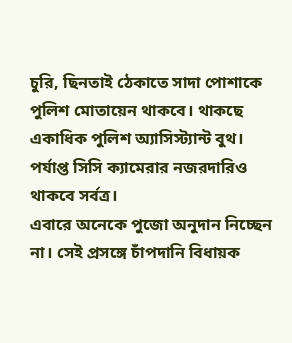চুরি, ছিনতাই ঠেকাতে সাদা পোশাকে পুলিশ মোতায়েন থাকবে। থাকছে একাধিক পুলিশ অ্যাসিস্ট্যান্ট বুথ। পর্যাপ্ত সিসি ক্যামেরার নজরদারিও থাকবে সর্বত্র।
এবারে অনেকে পুজো অনুদান নিচ্ছেন না। সেই প্রসঙ্গে চাঁপদানি বিধায়ক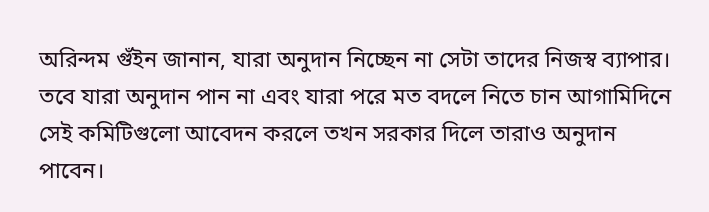অরিন্দম গুঁইন জানান, যারা অনুদান নিচ্ছেন না সেটা তাদের নিজস্ব ব্যাপার। তবে যারা অনুদান পান না এবং যারা পরে মত বদলে নিতে চান আগামিদিনে সেই কমিটিগুলো আবেদন করলে তখন সরকার দিলে তারাও অনুদান পাবেন।